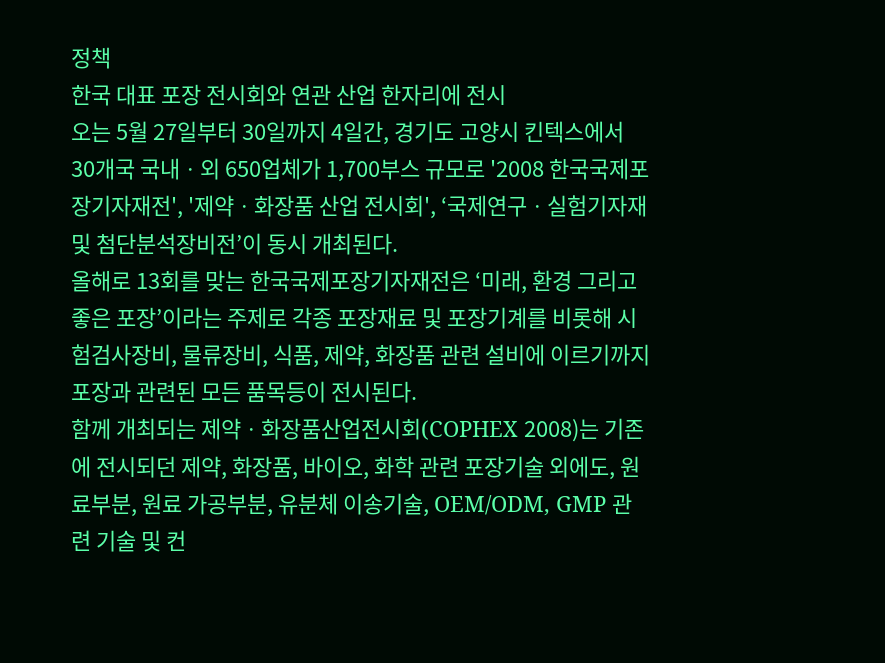정책
한국 대표 포장 전시회와 연관 산업 한자리에 전시
오는 5월 27일부터 30일까지 4일간, 경기도 고양시 킨텍스에서 30개국 국내ㆍ외 650업체가 1,700부스 규모로 '2008 한국국제포장기자재전', '제약ㆍ화장품 산업 전시회', ‘국제연구ㆍ실험기자재 및 첨단분석장비전’이 동시 개최된다.
올해로 13회를 맞는 한국국제포장기자재전은 ‘미래, 환경 그리고 좋은 포장’이라는 주제로 각종 포장재료 및 포장기계를 비롯해 시험검사장비, 물류장비, 식품, 제약, 화장품 관련 설비에 이르기까지 포장과 관련된 모든 품목등이 전시된다.
함께 개최되는 제약ㆍ화장품산업전시회(COPHEX 2008)는 기존에 전시되던 제약, 화장품, 바이오, 화학 관련 포장기술 외에도, 원료부분, 원료 가공부분, 유분체 이송기술, OEM/ODM, GMP 관련 기술 및 컨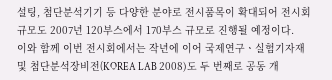설팅, 첨단분석기기 등 다양한 분야로 전시품목이 확대되어 전시회 규모도 2007년 120부스에서 170부스 규모로 진행될 예정이다.
이와 함께 이번 전시회에서는 작년에 이어 국제연구ㆍ실험기자재 및 첨단분석장비전(KOREA LAB 2008)도 두 번째로 공동 개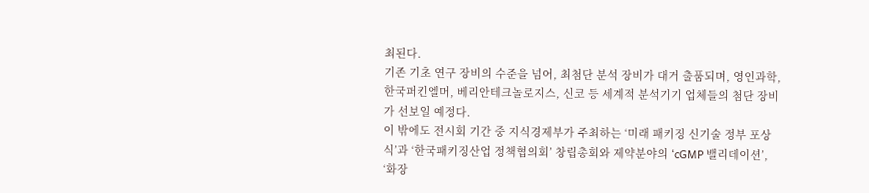최된다.
기존 기초 연구 장비의 수준을 넘어, 최첨단 분석 장비가 대거 출품되며, 영인과학, 한국퍼킨엘머, 베리안테크놀로지스, 신코 등 세계적 분석기기 업체들의 첨단 장비가 선보일 예정다.
이 밖에도 전시회 기간 중 지식경제부가 주최하는 ‘미래 패키징 신기술 정부 포상식’과 ‘한국패키징산업 정책협의회’ 창립총회와 제약분야의 ‘cGMP 밸리데이션’, ‘화장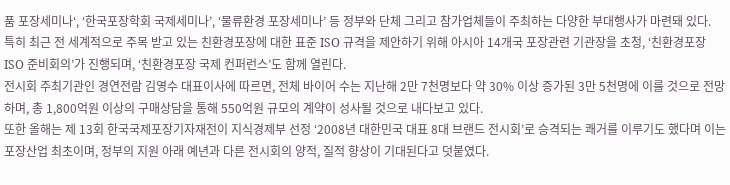품 포장세미나‘, ‘한국포장학회 국제세미나’, ‘물류환경 포장세미나’ 등 정부와 단체 그리고 참가업체들이 주최하는 다양한 부대행사가 마련돼 있다.
특히 최근 전 세계적으로 주목 받고 있는 친환경포장에 대한 표준 ISO 규격을 제안하기 위해 아시아 14개국 포장관련 기관장을 초청, ‘친환경포장 ISO 준비회의’가 진행되며, ‘친환경포장 국제 컨퍼런스’도 함께 열린다.
전시회 주최기관인 경연전람 김영수 대표이사에 따르면, 전체 바이어 수는 지난해 2만 7천명보다 약 30% 이상 증가된 3만 5천명에 이를 것으로 전망하며, 총 1,800억원 이상의 구매상담을 통해 550억원 규모의 계약이 성사될 것으로 내다보고 있다.
또한 올해는 제 13회 한국국제포장기자재전이 지식경제부 선정 ‘2008년 대한민국 대표 8대 브랜드 전시회’로 승격되는 쾌거를 이루기도 했다며 이는 포장산업 최초이며, 정부의 지원 아래 예년과 다른 전시회의 양적, 질적 향상이 기대된다고 덧붙였다.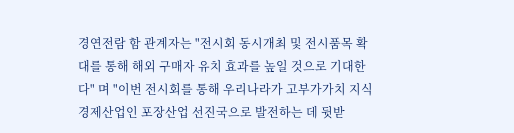경연전람 함 관계자는 "전시회 동시개최 및 전시품목 확대를 통해 해외 구매자 유치 효과를 높일 것으로 기대한다" 며 "이번 전시회를 통해 우리나라가 고부가가치 지식경제산업인 포장산업 선진국으로 발전하는 데 뒷받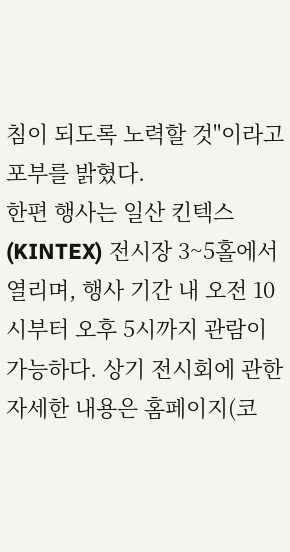침이 되도록 노력할 것"이라고 포부를 밝혔다.
한편 행사는 일산 킨텍스(KINTEX) 전시장 3~5홀에서 열리며, 행사 기간 내 오전 10시부터 오후 5시까지 관람이 가능하다. 상기 전시회에 관한 자세한 내용은 홈페이지(코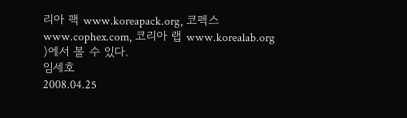리아 팩 www.koreapack.org, 코펙스 www.cophex.com, 코리아 랩 www.korealab.org )에서 볼 수 있다.
임세호
2008.04.25